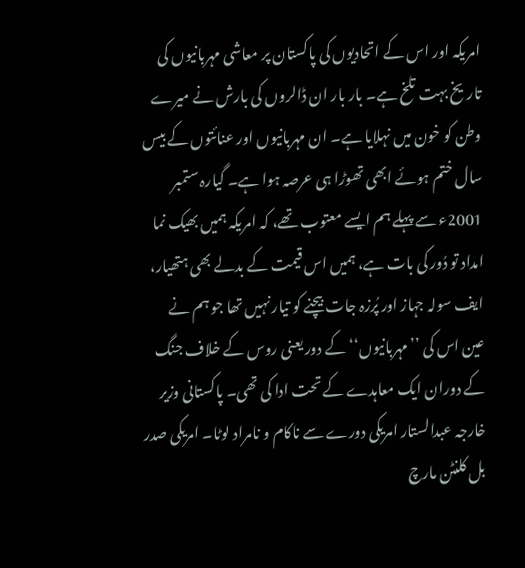امریکہ اور اس کے اتحادیوں کی پاکستان پر معاشی مہربانیوں کی تاریخ بہت تلخ ہے۔ بار بار ان ڈالروں کی بارش نے میرے وطن کو خون میں نہلایا ہے۔ ان مہربانیوں اور عنائتوں کے بیس سال ختم ہوئے ابھی تھوڑا ہی عرصہ ہوا ہے۔ گیارہ ستمبر 2001ء سے پہلے ہم ایسے معتوب تھے، کہ امریکہ ہمیں بھیک نما امداد تو دُور کی بات ہے، ہمیں اس قیمت کے بدلے بھی ہتھیار، ایف سولہ جہاز اور پُرزہ جات بیچنے کو تیار نہیں تھا جو ہم نے عین اس کی ’’مہربانیوں‘‘ کے دور یعنی روس کے خلاف جنگ کے دوران ایک معاہدے کے تحت ادا کی تھی۔ پاکستانی وزیر خارجہ عبدالستار امریکی دورے سے ناکام و نامراد لوٹا۔ امریکی صدر بل کلنٹن مارچ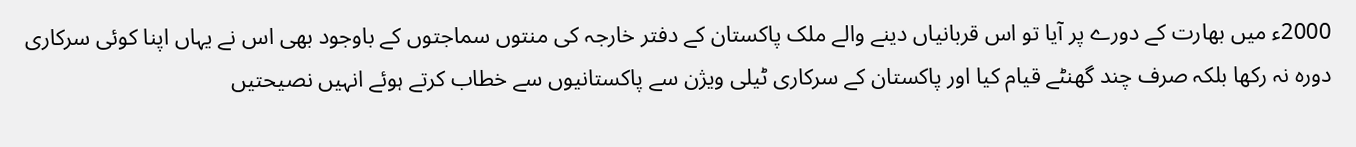2000ء میں بھارت کے دورے پر آیا تو اس قربانیاں دینے والے ملک پاکستان کے دفتر خارجہ کی منتوں سماجتوں کے باوجود بھی اس نے یہاں اپنا کوئی سرکاری دورہ نہ رکھا بلکہ صرف چند گھنٹے قیام کیا اور پاکستان کے سرکاری ٹیلی ویژن سے پاکستانیوں سے خطاب کرتے ہوئے انہیں نصیحتیں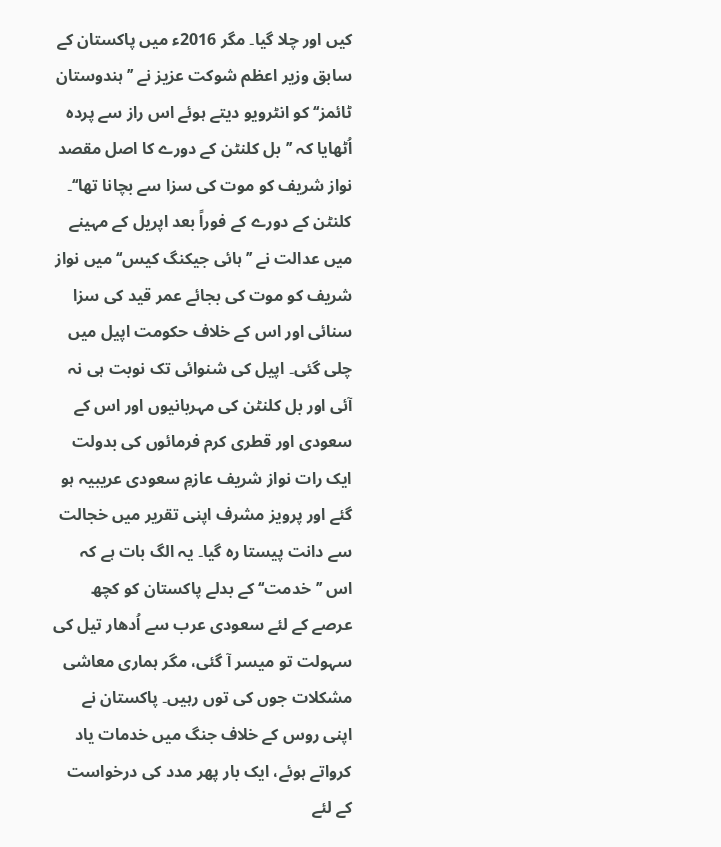کیں اور چلا گیا۔ مگر 2016ء میں پاکستان کے سابق وزیر اعظم شوکت عزیز نے ’’ہندوستان ٹائمز‘‘ کو انٹرویو دیتے ہوئے اس راز سے پردہ اُٹھایا کہ ’’بل کلنٹن کے دورے کا اصل مقصد نواز شریف کو موت کی سزا سے بچانا تھا‘‘۔ کلنٹن کے دورے کے فوراً بعد اپریل کے مہینے میں عدالت نے ’’ہائی جیکنگ کیس‘‘ میں نواز شریف کو موت کی بجائے عمر قید کی سزا سنائی اور اس کے خلاف حکومت اپیل میں چلی گئی۔ اپیل کی شنوائی تک نوبت ہی نہ آئی اور بل کلنٹن کی مہربانیوں اور اس کے سعودی اور قطری کرم فرمائوں کی بدولت ایک رات نواز شریف عازمِ سعودی عریبیہ ہو گئے اور پرویز مشرف اپنی تقریر میں خجالت سے دانت پیستا رہ گیا۔ یہ الگ بات ہے کہ اس ’’خدمت‘‘ کے بدلے پاکستان کو کچھ عرصے کے لئے سعودی عرب سے اُدھار تیل کی سہولت تو میسر آ گئی، مگر ہماری معاشی مشکلات جوں کی توں رہیں۔ پاکستان نے اپنی روس کے خلاف جنگ میں خدمات یاد کرواتے ہوئے، ایک بار پھر مدد کی درخواست کے لئے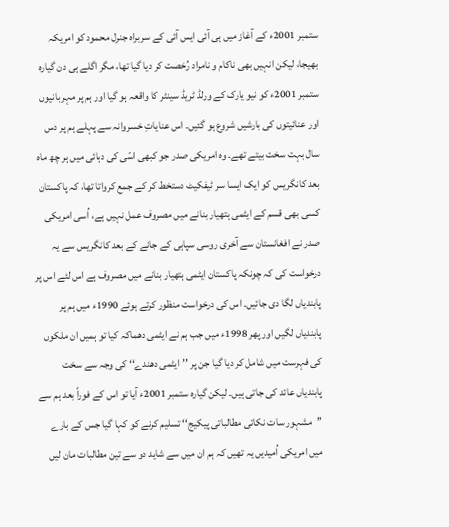ستمبر 2001ء کے آغاز میں ہی آئی ایس آئی کے سربراہ جنرل محمود کو امریکہ بھیجا، لیکن انہیں بھی ناکام و نامراد رُخصت کر دیا گیا تھا، مگر اگلے ہی دن گیارہ ستمبر 2001ء کو نیو یارک کے ورلڈ ٹریڈ سینٹر کا واقعہ ہو گیا اور ہم پر مہربانیوں اور عنائیتوں کی بارشیں شروع ہو گئیں۔ اس عنایاتِ خسروانہ سے پہلے ہم پر دس سال بہت سخت بیتے تھے۔ وہ امریکی صدر جو کبھی اسّی کی دہائی میں ہر چھ ماہ بعد کانگریس کو ایک ایسا سر ٹیفکیٹ دستخط کر کے جمع کرواتا تھا، کہ پاکستان کسی بھی قسم کے ایٹمی ہتھیار بنانے میں مصروف عمل نہیں ہے، اُسی امریکی صدر نے افغانستان سے آخری روسی سپاہی کے جانے کے بعد کانگریس سے یہ درخواست کی کہ چونکہ پاکستان ایٹمی ہتھیار بنانے میں مصروف ہے اس لئے اس پر پابندیاں لگا دی جائیں۔ اس کی درخواست منظور کرتے ہوئے 1990ء میں ہم پر پابندیاں لگیں اور پھر 1998ء میں جب ہم نے ایٹمی دھماکہ کیا تو ہمیں ان ملکوں کی فہرست میں شامل کر دیا گیا جن پر ’’ایٹمی دھندے‘‘ کی وجہ سے سخت پابندیاں عائد کی جاتی ہیں۔ لیکن گیارہ ستمبر 2001ء آیا تو اس کے فوراً بعد ہم سے ’’مشہور سات نکاتی مطالباتی پیکیج‘‘ تسلیم کرنے کو کہا گیا جس کے بارے میں امریکی اُمیدیں یہ تھیں کہ ہم ان میں سے شاید دو سے تین مطالبات مان لیں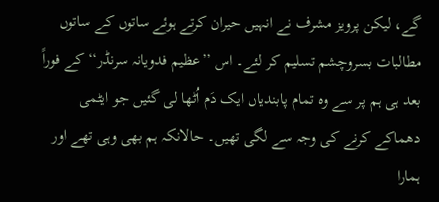گے، لیکن پرویز مشرف نے انہیں حیران کرتے ہوئے ساتوں کے ساتوں مطالبات بسروچشم تسلیم کر لئے۔ اس ’’عظیم فدویانہ سرنڈر‘‘ کے فوراً بعد ہی ہم پر سے وہ تمام پابندیاں ایک دَم اُٹھا لی گئیں جو ایٹمی دھماکے کرنے کی وجہ سے لگی تھیں۔ حالانکہ ہم بھی وہی تھے اور ہمارا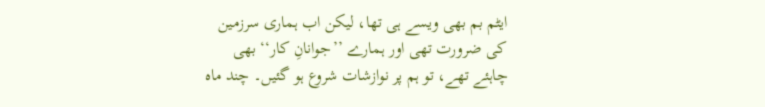ایٹم بم بھی ویسے ہی تھا، لیکن اب ہماری سرزمین کی ضرورت تھی اور ہمارے ’’جوانانِ کار‘‘ بھی چاہئے تھے، تو ہم پر نوازشات شروع ہو گئیں۔ چند ماہ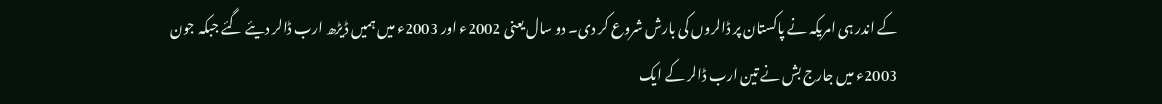کے اندر ہی امریکہ نے پاکستان پر ڈالروں کی بارش شروع کر دی۔ دو سال یعنی 2002ء اور 2003ء میں ہمیں ڈیڑھ ارب ڈالر دیئے گئے جبکہ جون 2003ء میں جارج بش نے تین ارب ڈالر کے ایک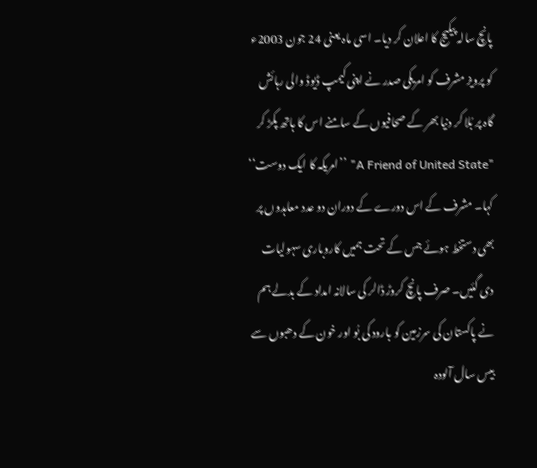پانچ سالہ پیکیج کا اعلان کر دیا۔ اسی ماہ یعنی 24 جون 2003ء کو پرویز مشرف کو امریکی صدر نے اپنی کیمپ ڈیوڈ والی رہائش گاہ پر بُلا کر دنیا بھر کے صحافیوں کے سامنے اس کا ہاتھ پکڑ کر "A Friend of United State" ’’امریکہ کا ایک دوست‘‘ کہا۔ مشرف کے اس دورے کے دوران دو عدد معاہدوں پر بھی دستخط ہوئے جس کے تحت ہمیں کاروباری سہولیات دی گئیں۔ صرف پانچ کروڑ ڈالر کی سالانہ امداد کے بدلے ہم نے پاکستان کی سرزمین کو بارود کی بُو اور خون کے دھبوں سے بیس سال آلودہ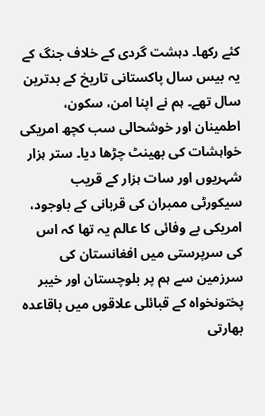کئے رکھا۔ دہشت گردی کے خلاف جنگ کے یہ بیس سال پاکستانی تاریخ کے بدترین سال تھے۔ ہم نے اپنا امن، سکون، اطمینان اور خوشحالی سب کچھ امریکی خواہشات کی بھینٹ چڑھا دیا۔ ستر ہزار شہریوں اور سات ہزار کے قریب سیکورٹی ممبران کی قربانی کے باوجود، امریکی بے وفائی کا عالم یہ تھا کہ اس کی سرپرستی میں افغانستان کی سرزمین سے ہم پر بلوچستان اور خیبر پختونخواہ کے قبائلی علاقوں میں باقاعدہ بھارتی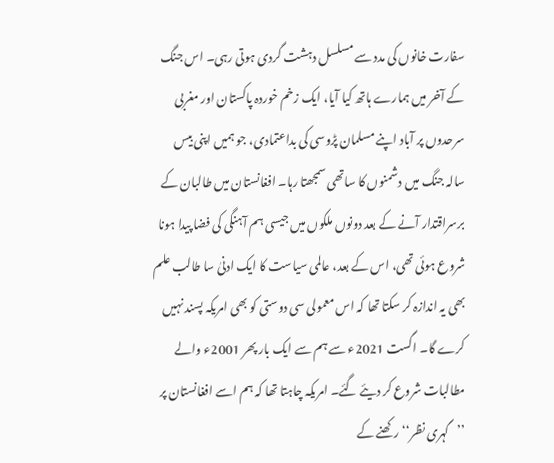سفارت خانوں کی مدد سے مسلسل دہشت گردی ہوتی رہی۔ اس جنگ کے آخر میں ہمارے ہاتھ کیا آیا، ایک زخم خوردہ پاکستان اور مغربی سرحدوں پر آباد اپنے مسلمان پڑوسی کی بداعتمادی، جو ہمیں اپنی بیس سالہ جنگ میں دشمنوں کا ساتھی سمجھتا رہا۔ افغانستان میں طالبان کے برسراقتدار آنے کے بعد دونوں ملکوں میں جیسی ہم آہنگی کی فضا پیدا ہونا شروع ہوئی تھی، اس کے بعد، عالمی سیاست کا ایک ادنیٰ سا طالب علم بھی یہ اندازہ کر سکتا تھا کہ اس معمولی سی دوستی کو بھی امریکہ پسند نہیں کرے گا۔ اگست 2021ء سے ہم سے ایک بار پھر 2001ء والے مطالبات شروع کر دیئے گئے۔ امریکہ چاہتا تھا کہ ہم اسے افغانستان پر ’’گہری نظر‘‘ رکھنے کے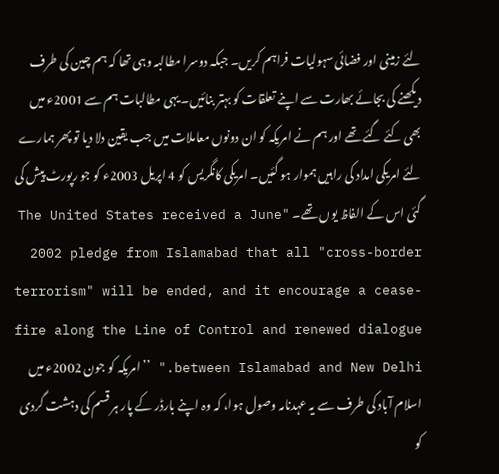لئے زمینی اور فضائی سہولیات فراہم کریں۔ جبکہ دوسرا مطالبہ وہی تھا کہ ہم چین کی طرف دیکھنے کی بجائے بھارت سے اپنے تعلقات کو بہتر بنائیں۔ یہی مطالبات ہم سے 2001ء میں بھی کئے گئے تھے اور ہم نے امریکہ کو ان دونوں معاملات میں جب یقین دلا دیا تو پھر ہمارے لئے امریکی امداد کی راہیں ہموار ہو گئیں۔ امریکی کانگریس کو 4 اپریل 2003ء کو جو رپورٹ پیش کی گئی اس کے الفاظ یوں تھے۔ "The United States received a June 2002 pledge from Islamabad that all "cross-border terrorism" will be ended, and it encourage a cease-fire along the Line of Control and renewed dialogue between Islamabad and New Delhi." ’’امریکہ کو جون 2002ء میں اسلام آباد کی طرف سے یہ عہدنامہ وصول ہوا، کہ وہ اپنے بارڈر کے پار ہر قسم کی دہشت گردی کو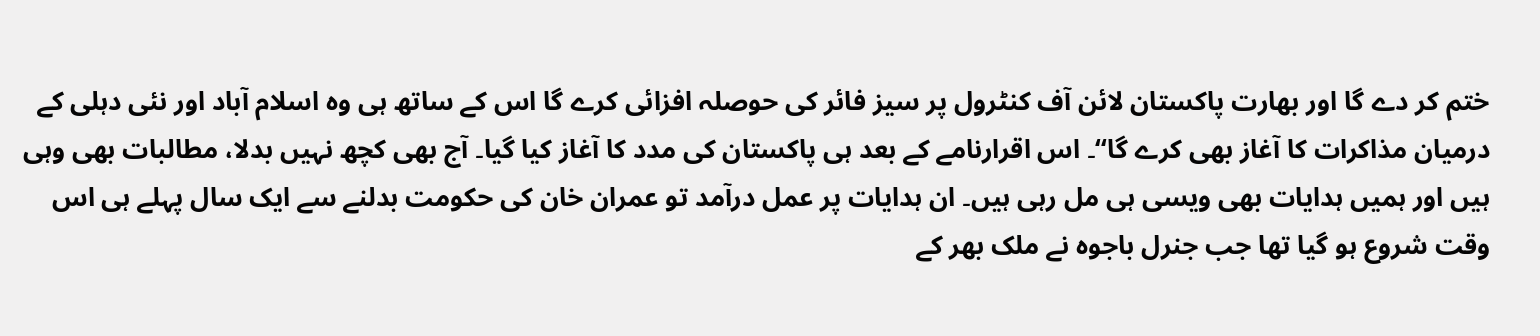ختم کر دے گا اور بھارت پاکستان لائن آف کنٹرول پر سیز فائر کی حوصلہ افزائی کرے گا اس کے ساتھ ہی وہ اسلام آباد اور نئی دہلی کے درمیان مذاکرات کا آغاز بھی کرے گا‘‘۔ اس اقرارنامے کے بعد ہی پاکستان کی مدد کا آغاز کیا گیا۔ آج بھی کچھ نہیں بدلا، مطالبات بھی وہی ہیں اور ہمیں ہدایات بھی ویسی ہی مل رہی ہیں۔ ان ہدایات پر عمل درآمد تو عمران خان کی حکومت بدلنے سے ایک سال پہلے ہی اس وقت شروع ہو گیا تھا جب جنرل باجوہ نے ملک بھر کے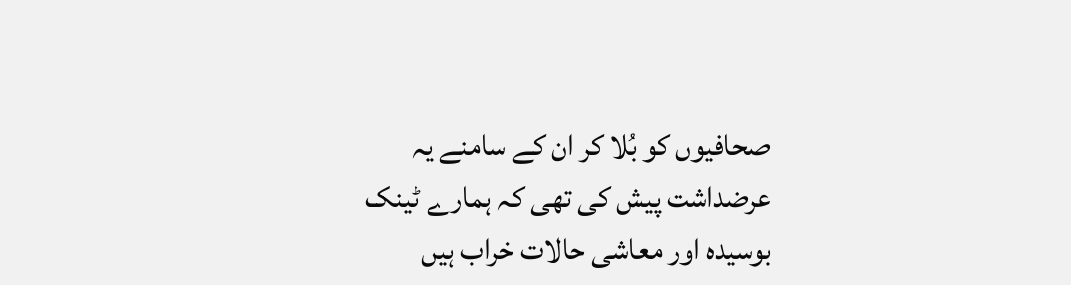صحافیوں کو بُلا کر ان کے سامنے یہ عرضداشت پیش کی تھی کہ ہمارے ٹینک بوسیدہ اور معاشی حالات خراب ہیں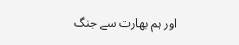اور ہم بھارت سے جنگ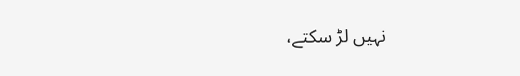نہیں لڑ سکتے،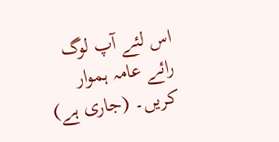اس لئے آپ لوگ رائے عامہ ہموار کریں۔ (جاری ہے)